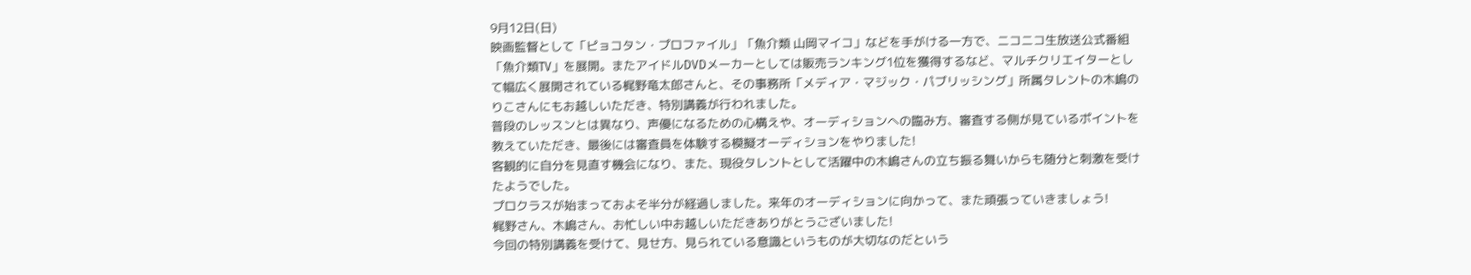9月12日(日)
映画監督として「ピョコタン・プロファイル」「魚介類 山岡マイコ」などを手がける一方で、ニコニコ生放送公式番組「魚介類TV」を展開。またアイドルDVDメーカーとしては販売ランキング1位を獲得するなど、マルチクリエイターとして幅広く展開されている梶野竜太郎さんと、その事務所「メディア・マジック・パブリッシング」所属タレントの木嶋のりこさんにもお越しいただき、特別講義が行われました。
普段のレッスンとは異なり、声優になるための心構えや、オーディションへの臨み方、審査する側が見ているポイントを教えていただき、最後には審査員を体験する模擬オーディションをやりました!
客観的に自分を見直す機会になり、また、現役タレントとして活躍中の木嶋さんの立ち振る舞いからも随分と刺激を受けたようでした。
プロクラスが始まっておよそ半分が経過しました。来年のオーディションに向かって、また頑張っていきましょう!
梶野さん、木嶋さん、お忙しい中お越しいただきありがとうございました!
今回の特別講義を受けて、見せ方、見られている意識というものが大切なのだという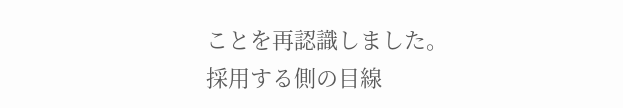ことを再認識しました。
採用する側の目線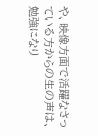や、映像方面で活躍なさっている方からの生の声は、勉強になり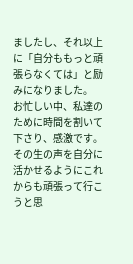ましたし、それ以上に「自分ももっと頑張らなくては」と励みになりました。
お忙しい中、私達のために時間を割いて下さり、感激です。その生の声を自分に活かせるようにこれからも頑張って行こうと思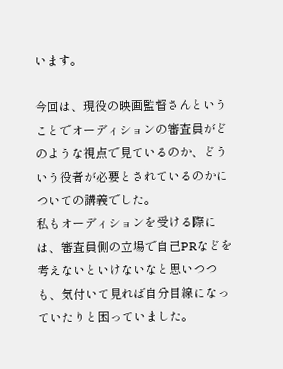います。

今回は、現役の映画監督さんということでオーディションの審査員がどのような視点で見ているのか、どういう役者が必要とされているのかについての講義でした。
私もオーディションを受ける際には、審査員側の立場で自己PRなどを考えないといけないなと思いつつも、気付いて見れば自分目線になっていたりと困っていました。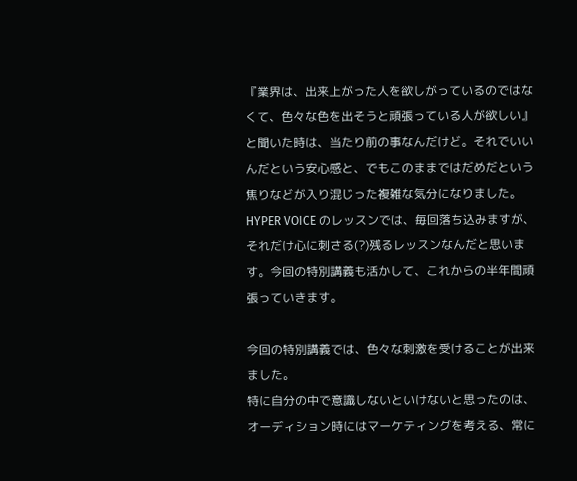『業界は、出来上がった人を欲しがっているのではなくて、色々な色を出そうと頑張っている人が欲しい』と聞いた時は、当たり前の事なんだけど。それでいいんだという安心感と、でもこのままではだめだという焦りなどが入り混じった複雑な気分になりました。
HYPER VOICE のレッスンでは、毎回落ち込みますが、それだけ心に刺さる(?)残るレッスンなんだと思います。今回の特別講義も活かして、これからの半年間頑張っていきます。

今回の特別講義では、色々な刺激を受けることが出来ました。
特に自分の中で意識しないといけないと思ったのは、オーディション時にはマーケティングを考える、常に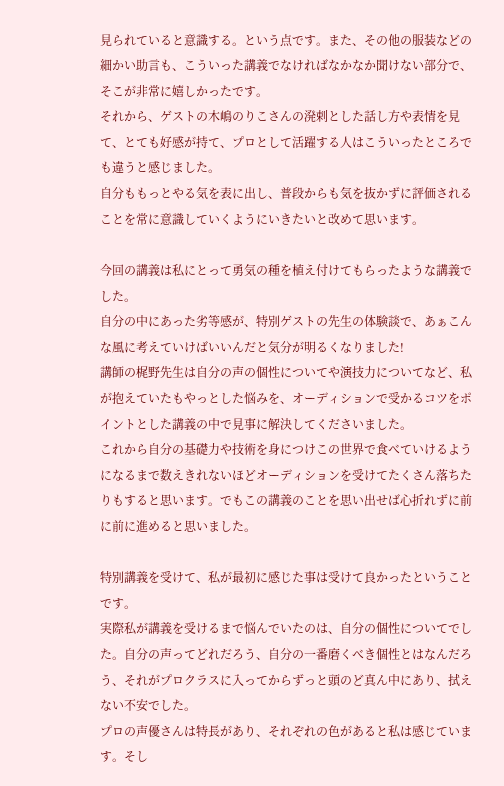見られていると意識する。という点です。また、その他の服装などの細かい助言も、こういった講義でなければなかなか聞けない部分で、そこが非常に嬉しかったです。
それから、ゲストの木嶋のりこさんの溌剌とした話し方や表情を見て、とても好感が持て、プロとして活躍する人はこういったところでも違うと感じました。
自分ももっとやる気を表に出し、普段からも気を抜かずに評価されることを常に意識していくようにいきたいと改めて思います。

今回の講義は私にとって勇気の種を植え付けてもらったような講義でした。
自分の中にあった劣等感が、特別ゲストの先生の体験談で、あぁこんな風に考えていけばいいんだと気分が明るくなりました!
講師の梶野先生は自分の声の個性についてや演技力についてなど、私が抱えていたもやっとした悩みを、オーディションで受かるコツをポイントとした講義の中で見事に解決してくださいました。
これから自分の基礎力や技術を身につけこの世界で食べていけるようになるまで数えきれないほどオーディションを受けてたくさん落ちたりもすると思います。でもこの講義のことを思い出せば心折れずに前に前に進めると思いました。

特別講義を受けて、私が最初に感じた事は受けて良かったということです。
実際私が講義を受けるまで悩んでいたのは、自分の個性についてでした。自分の声ってどれだろう、自分の一番磨くべき個性とはなんだろう、それがプロクラスに入ってからずっと頭のど真ん中にあり、拭えない不安でした。
プロの声優さんは特長があり、それぞれの色があると私は感じています。そし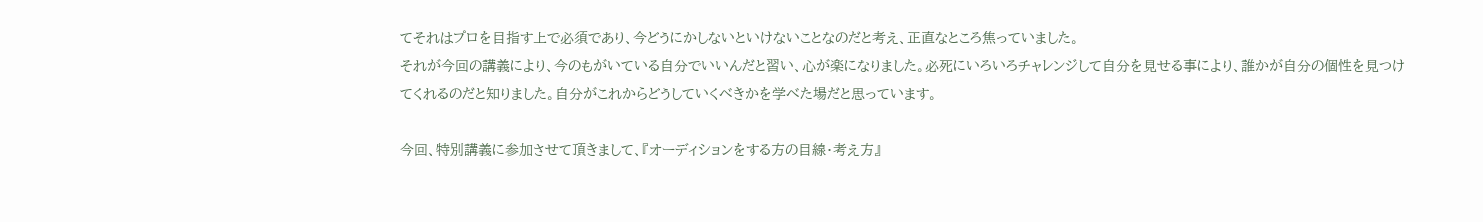てそれはプロを目指す上で必須であり、今どうにかしないといけないことなのだと考え、正直なところ焦っていました。
それが今回の講義により、今のもがいている自分でいいんだと習い、心が楽になりました。必死にいろいろチャレンジして自分を見せる事により、誰かが自分の個性を見つけてくれるのだと知りました。自分がこれからどうしていくべきかを学べた場だと思っています。

今回、特別講義に参加させて頂きまして、『オーディションをする方の目線・考え方』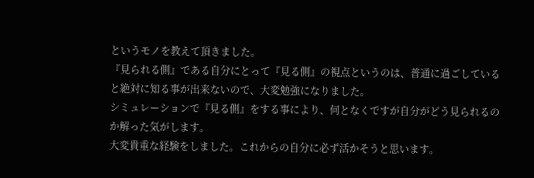というモノを教えて頂きました。
『見られる側』である自分にとって『見る側』の視点というのは、普通に過ごしていると絶対に知る事が出来ないので、大変勉強になりました。
シミュレーションで『見る側』をする事により、何となくですが自分がどう見られるのか解った気がします。
大変貴重な経験をしました。これからの自分に必ず活かそうと思います。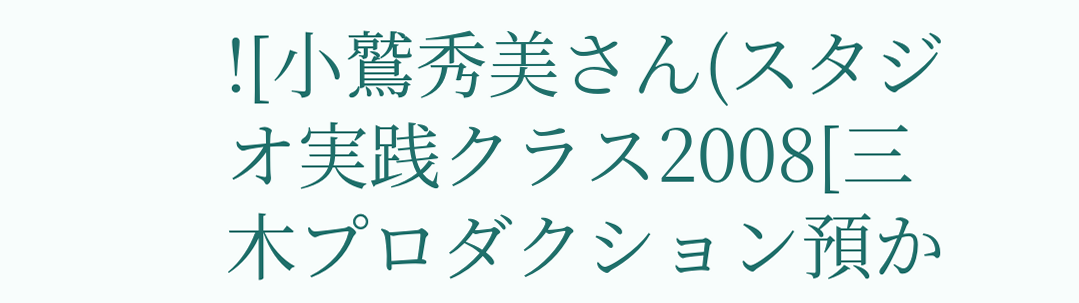![小鷲秀美さん(スタジオ実践クラス2008[三木プロダクション預か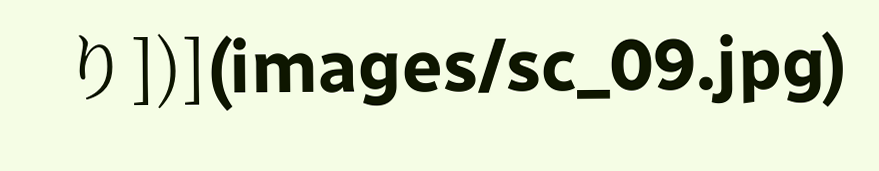り])](images/sc_09.jpg)